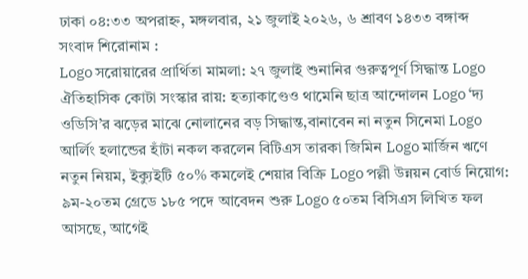ঢাকা ০৪:৩৩ অপরাহ্ন, মঙ্গলবার, ২১ জুলাই ২০২৬, ৬ শ্রাবণ ১৪৩৩ বঙ্গাব্দ
সংবাদ শিরোনাম :
Logo সরোয়ারের প্রার্থিতা মামলা: ২৭ জুলাই শুনানির গুরুত্বপূর্ণ সিদ্ধান্ত Logo ঐতিহাসিক কোটা সংস্কার রায়: হত্যাকাণ্ডেও থামেনি ছাত্র আন্দোলন Logo ‘দ্য ওডিসি’র ঝড়ের মাঝে নোলানের বড় সিদ্ধান্ত,বানাবেন না নতুন সিনেমা Logo আর্লিং হলান্ডের হাঁটা নকল করলেন বিটিএস তারকা জিমিন Logo মার্জিন ঋণে নতুন নিয়ম, ইক্যুইটি ৫০% কমলেই শেয়ার বিক্রি Logo পল্লী উন্নয়ন বোর্ড নিয়োগ: ৯ম-২০তম গ্রেডে ১৮৫ পদে আবেদন শুরু Logo ৫০তম বিসিএস লিখিত ফল আসছে, আগেই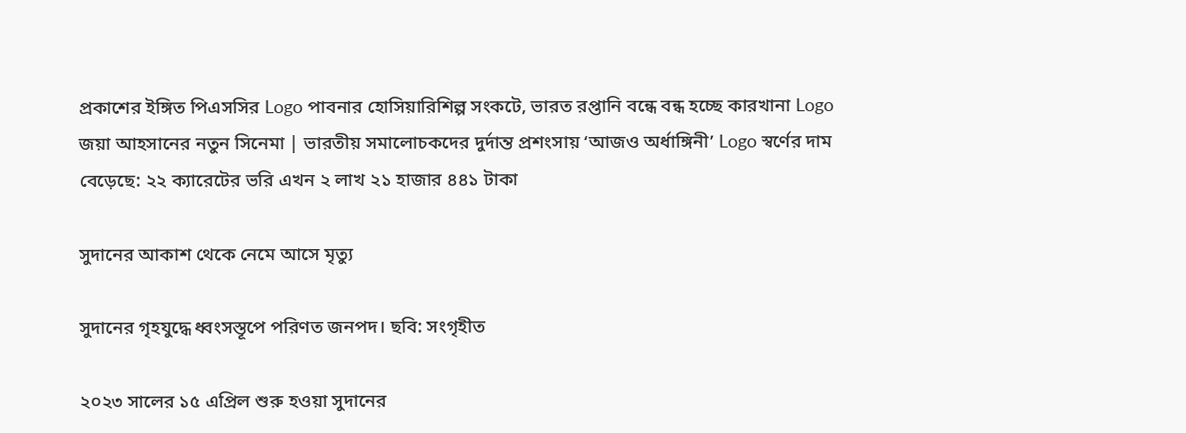প্রকাশের ইঙ্গিত পিএসসির Logo পাবনার হোসিয়ারিশিল্প সংকটে, ভারত রপ্তানি বন্ধে বন্ধ হচ্ছে কারখানা Logo জয়া আহসানের নতুন সিনেমা | ভারতীয় সমালোচকদের দুর্দান্ত প্রশংসায় ‘আজও অর্ধাঙ্গিনী’ Logo স্বর্ণের দাম বেড়েছে: ২২ ক্যারেটের ভরি এখন ২ লাখ ২১ হাজার ৪৪১ টাকা

সুদানের আকাশ থেকে নেমে আসে মৃত্যু

সুদানের গৃহযুদ্ধে ধ্বংসস্তূপে পরিণত জনপদ। ছবি: সংগৃহীত

২০২৩ সালের ১৫ এপ্রিল শুরু হওয়া সুদানের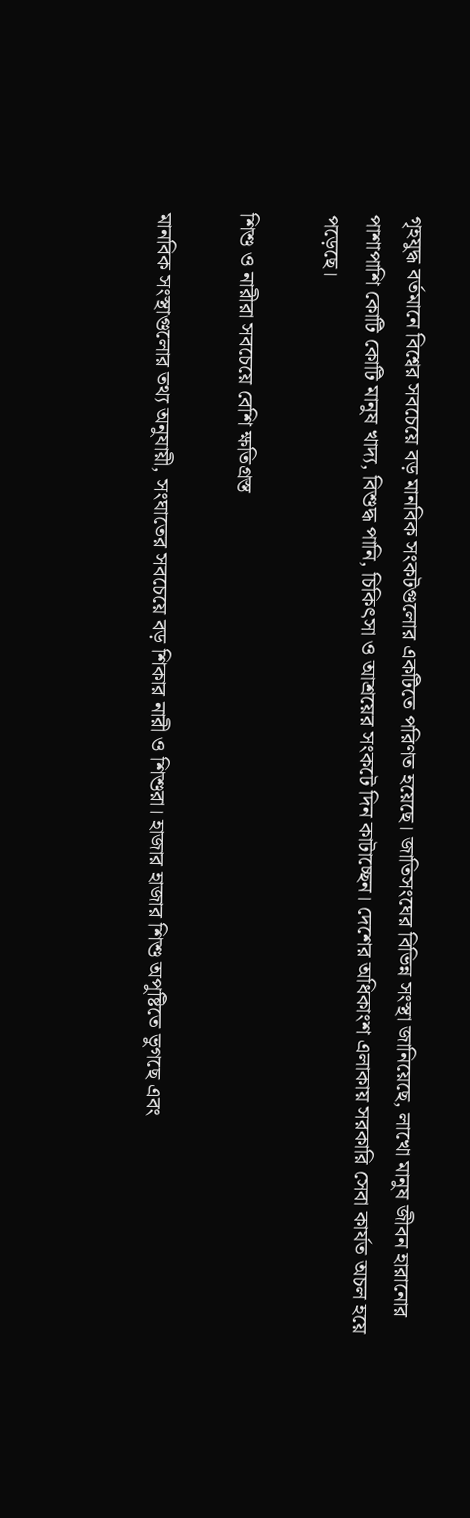গৃহযুদ্ধ বর্তমানে বিশ্বের সবচেয়ে বড় মানবিক সংকটগুলোর একটিতে পরিণত হয়েছে। জাতিসংঘের বিভিন্ন সংস্থা জানিয়েছে, লাখো মানুষ জীবন হারানোর পাশাপাশি কোটি কোটি মানুষ খাদ্য, বিশুদ্ধ পানি, চিকিৎসা ও আশ্রয়ের সংকটে দিন কাটাচ্ছেন। দেশের অধিকাংশ এলাকায় সরকারি সেবা কার্যত অচল হয়ে পড়েছে।

শিশু ও নারীরা সবচেয়ে বেশি ক্ষতিগ্রস্ত

মানবিক সংস্থাগুলোর তথ্য অনুযায়ী, সংঘাতের সবচেয়ে বড় শিকার নারী ও শিশুরা। হাজার হাজার শিশু অপুষ্টিতে ভুগছে এবং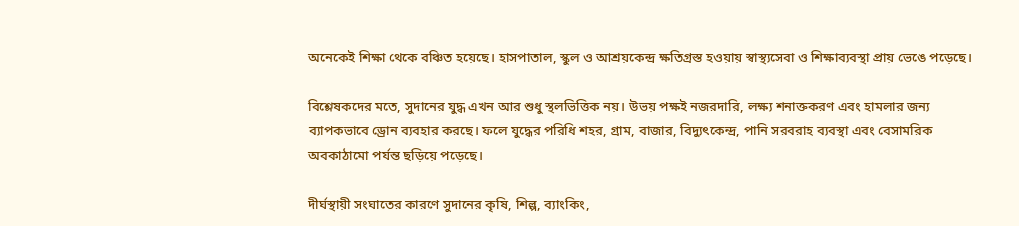অনেকেই শিক্ষা থেকে বঞ্চিত হয়েছে। হাসপাতাল, স্কুল ও আশ্রয়কেন্দ্র ক্ষতিগ্রস্ত হওয়ায় স্বাস্থ্যসেবা ও শিক্ষাব্যবস্থা প্রায় ভেঙে পড়েছে।

বিশ্লেষকদের মতে, সুদানের যুদ্ধ এখন আর শুধু স্থলভিত্তিক নয়। উভয় পক্ষই নজরদারি, লক্ষ্য শনাক্তকরণ এবং হামলার জন্য ব্যাপকভাবে ড্রোন ব্যবহার করছে। ফলে যুদ্ধের পরিধি শহর, গ্রাম, বাজার, বিদ্যুৎকেন্দ্র, পানি সরবরাহ ব্যবস্থা এবং বেসামরিক অবকাঠামো পর্যন্ত ছড়িয়ে পড়েছে।

দীর্ঘস্থায়ী সংঘাতের কারণে সুদানের কৃষি, শিল্প, ব্যাংকিং,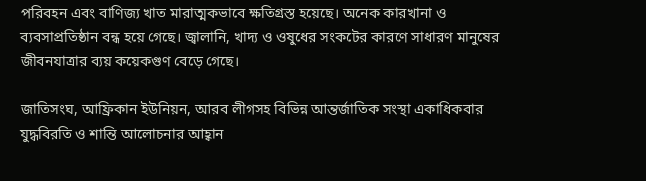পরিবহন এবং বাণিজ্য খাত মারাত্মকভাবে ক্ষতিগ্রস্ত হয়েছে। অনেক কারখানা ও ব্যবসাপ্রতিষ্ঠান বন্ধ হয়ে গেছে। জ্বালানি, খাদ্য ও ওষুধের সংকটের কারণে সাধারণ মানুষের জীবনযাত্রার ব্যয় কয়েকগুণ বেড়ে গেছে।

জাতিসংঘ, আফ্রিকান ইউনিয়ন, আরব লীগসহ বিভিন্ন আন্তর্জাতিক সংস্থা একাধিকবার যুদ্ধবিরতি ও শান্তি আলোচনার আহ্বান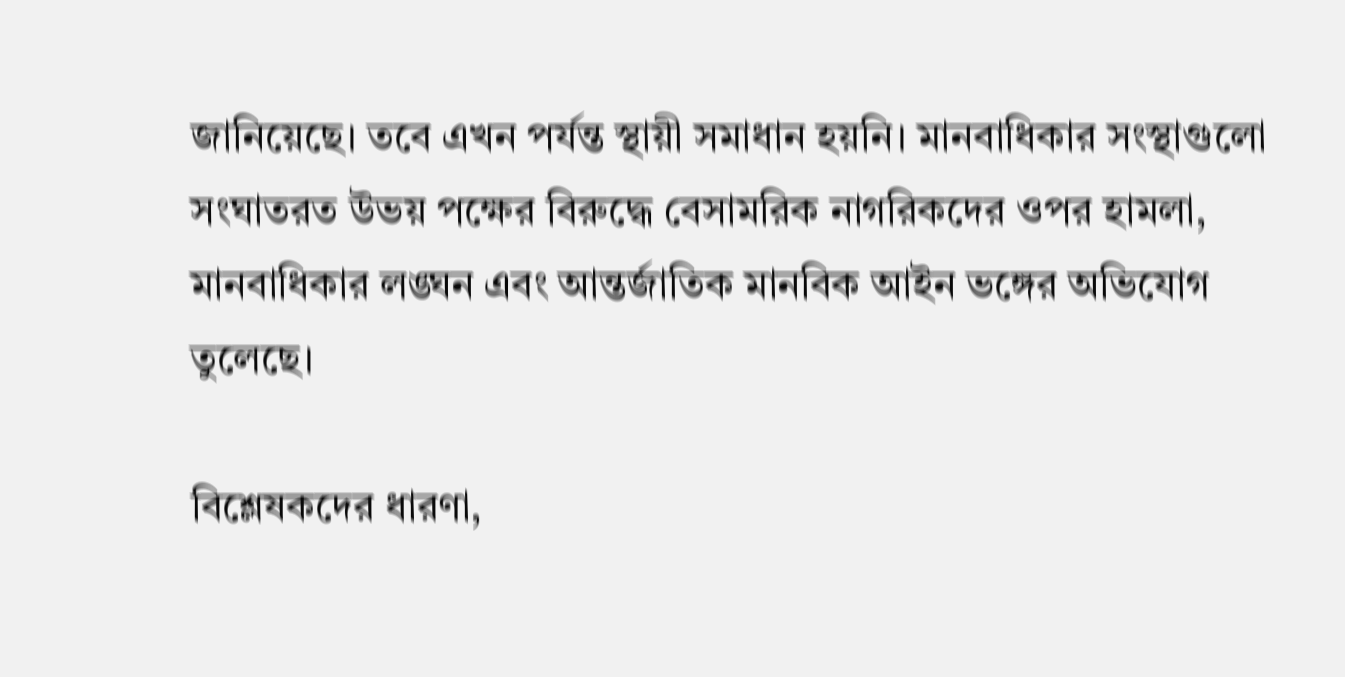জানিয়েছে। তবে এখন পর্যন্ত স্থায়ী সমাধান হয়নি। মানবাধিকার সংস্থাগুলো সংঘাতরত উভয় পক্ষের বিরুদ্ধে বেসামরিক নাগরিকদের ওপর হামলা, মানবাধিকার লঙ্ঘন এবং আন্তর্জাতিক মানবিক আইন ভঙ্গের অভিযোগ তুলেছে।

বিশ্লেষকদের ধারণা,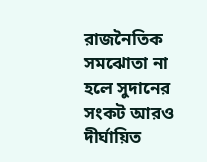রাজনৈতিক সমঝোতা না হলে সুদানের সংকট আরও দীর্ঘায়িত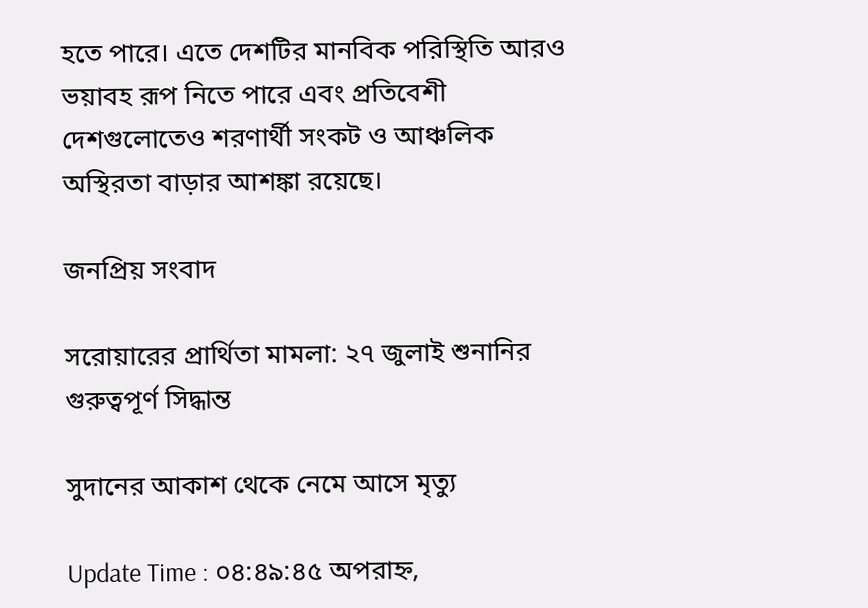হতে পারে। এতে দেশটির মানবিক পরিস্থিতি আরও ভয়াবহ রূপ নিতে পারে এবং প্রতিবেশী দেশগুলোতেও শরণার্থী সংকট ও আঞ্চলিক অস্থিরতা বাড়ার আশঙ্কা রয়েছে।

জনপ্রিয় সংবাদ

সরোয়ারের প্রার্থিতা মামলা: ২৭ জুলাই শুনানির গুরুত্বপূর্ণ সিদ্ধান্ত

সুদানের আকাশ থেকে নেমে আসে মৃত্যু

Update Time : ০৪:৪৯:৪৫ অপরাহ্ন,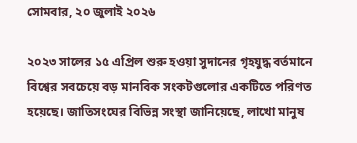সোমবার, ২০ জুলাই ২০২৬

২০২৩ সালের ১৫ এপ্রিল শুরু হওয়া সুদানের গৃহযুদ্ধ বর্তমানে বিশ্বের সবচেয়ে বড় মানবিক সংকটগুলোর একটিতে পরিণত হয়েছে। জাতিসংঘের বিভিন্ন সংস্থা জানিয়েছে, লাখো মানুষ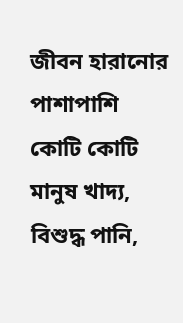জীবন হারানোর পাশাপাশি কোটি কোটি মানুষ খাদ্য, বিশুদ্ধ পানি,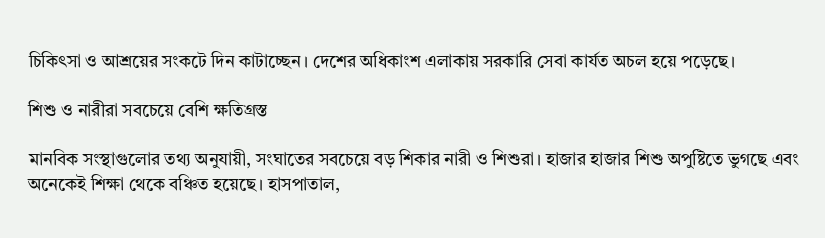চিকিৎসা ও আশ্রয়ের সংকটে দিন কাটাচ্ছেন। দেশের অধিকাংশ এলাকায় সরকারি সেবা কার্যত অচল হয়ে পড়েছে।

শিশু ও নারীরা সবচেয়ে বেশি ক্ষতিগ্রস্ত

মানবিক সংস্থাগুলোর তথ্য অনুযায়ী, সংঘাতের সবচেয়ে বড় শিকার নারী ও শিশুরা। হাজার হাজার শিশু অপুষ্টিতে ভুগছে এবং অনেকেই শিক্ষা থেকে বঞ্চিত হয়েছে। হাসপাতাল,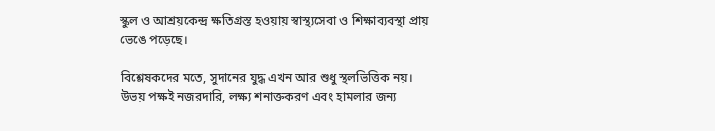স্কুল ও আশ্রয়কেন্দ্র ক্ষতিগ্রস্ত হওয়ায় স্বাস্থ্যসেবা ও শিক্ষাব্যবস্থা প্রায় ভেঙে পড়েছে।

বিশ্লেষকদের মতে, সুদানের যুদ্ধ এখন আর শুধু স্থলভিত্তিক নয়। উভয় পক্ষই নজরদারি, লক্ষ্য শনাক্তকরণ এবং হামলার জন্য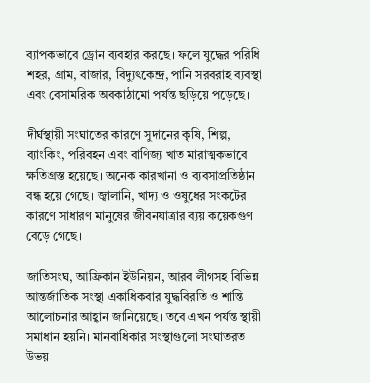ব্যাপকভাবে ড্রোন ব্যবহার করছে। ফলে যুদ্ধের পরিধি শহর, গ্রাম, বাজার, বিদ্যুৎকেন্দ্র, পানি সরবরাহ ব্যবস্থা এবং বেসামরিক অবকাঠামো পর্যন্ত ছড়িয়ে পড়েছে।

দীর্ঘস্থায়ী সংঘাতের কারণে সুদানের কৃষি, শিল্প, ব্যাংকিং, পরিবহন এবং বাণিজ্য খাত মারাত্মকভাবে ক্ষতিগ্রস্ত হয়েছে। অনেক কারখানা ও ব্যবসাপ্রতিষ্ঠান বন্ধ হয়ে গেছে। জ্বালানি, খাদ্য ও ওষুধের সংকটের কারণে সাধারণ মানুষের জীবনযাত্রার ব্যয় কয়েকগুণ বেড়ে গেছে।

জাতিসংঘ, আফ্রিকান ইউনিয়ন, আরব লীগসহ বিভিন্ন আন্তর্জাতিক সংস্থা একাধিকবার যুদ্ধবিরতি ও শান্তি আলোচনার আহ্বান জানিয়েছে। তবে এখন পর্যন্ত স্থায়ী সমাধান হয়নি। মানবাধিকার সংস্থাগুলো সংঘাতরত উভয়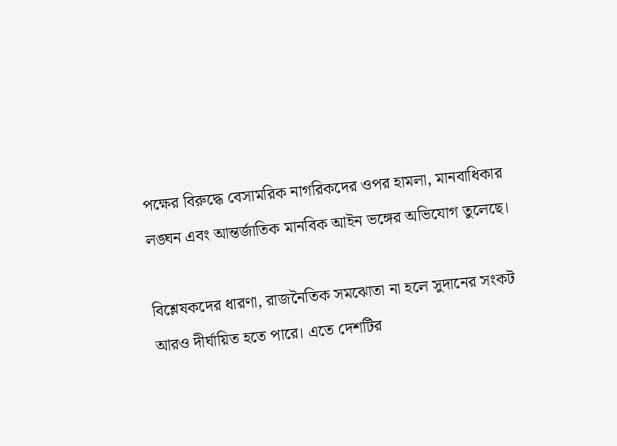পক্ষের বিরুদ্ধে বেসামরিক নাগরিকদের ওপর হামলা, মানবাধিকার লঙ্ঘন এবং আন্তর্জাতিক মানবিক আইন ভঙ্গের অভিযোগ তুলেছে।

বিশ্লেষকদের ধারণা, রাজনৈতিক সমঝোতা না হলে সুদানের সংকট আরও দীর্ঘায়িত হতে পারে। এতে দেশটির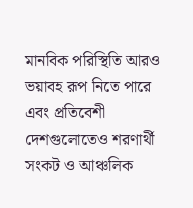মানবিক পরিস্থিতি আরও ভয়াবহ রূপ নিতে পারে এবং প্রতিবেশী দেশগুলোতেও শরণার্থী সংকট ও আঞ্চলিক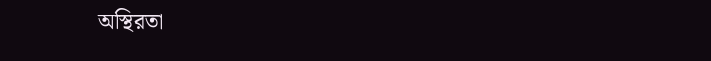অস্থিরতা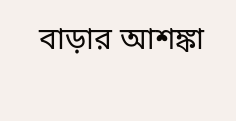বাড়ার আশঙ্কা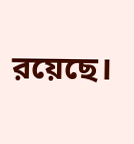রয়েছে।